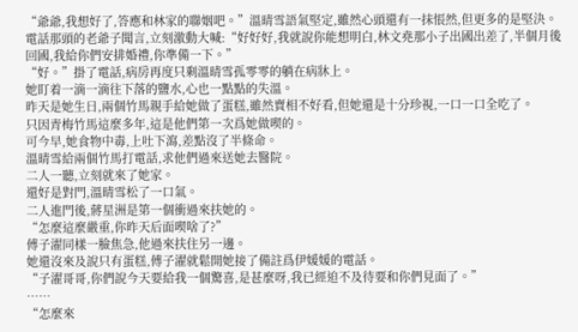“爺爺,我想好了,答應和林家的聯姻吧。”溫晴雪語氣堅定,雖然心頭還有一抹悵然,但更多的是堅決。
電話那頭的老爺子聞言,立刻激動大喊:“好好好,我就說你能想明白,林文堯那小子出國出差了,半個月後回國,我給你們安排婚禮,你準備一下。”
“好。”掛了電話,病房再度只剩溫晴雪孤零零的躺在病牀上。
她盯着一滴一滴往下落的鹽水,心也一點點的失溫。
昨天是她生日,兩個竹馬親手給她做了蛋糕,雖然賣相不好看,但她還是十分珍視,一口一口全吃了。
只因青梅竹馬這麼多年,這是他們第一次爲她做喫的。
可今早,她食物中毒,上吐下瀉,差點沒了半條命。
溫晴雪給兩個竹馬打電話,求他們過來送她去醫院。
二人一聽,立刻就來了她家。
還好是對門,溫晴雪松了一口氣。
二人進門後,蔣星洲是第一個衝過來扶她的。
“怎麼這麼嚴重,你昨天后面喫啥了?”
傅子濯同樣一臉焦急,他過來扶住另一邊。
她還沒來及說只有蛋糕,傅子濯就鬆開她接了備註爲伊媛媛的電話。
“子濯哥哥,你們說今天要給我一個驚喜,是甚麼呀,我已經迫不及待要和你們見面了。”
……
“怎麼來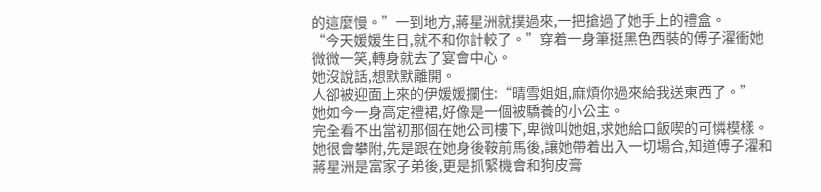的這麼慢。”一到地方,蔣星洲就撲過來,一把搶過了她手上的禮盒。
“今天媛媛生日,就不和你計較了。”穿着一身筆挺黑色西裝的傅子濯衝她微微一笑,轉身就去了宴會中心。
她沒說話,想默默離開。
人卻被迎面上來的伊媛媛攔住:“晴雪姐姐,麻煩你過來給我送東西了。”
她如今一身高定禮裙,好像是一個被驕養的小公主。
完全看不出當初那個在她公司樓下,卑微叫她姐,求她給口飯喫的可憐模樣。
她很會攀附,先是跟在她身後鞍前馬後,讓她帶着出入一切場合,知道傅子濯和蔣星洲是富家子弟後,更是抓緊機會和狗皮膏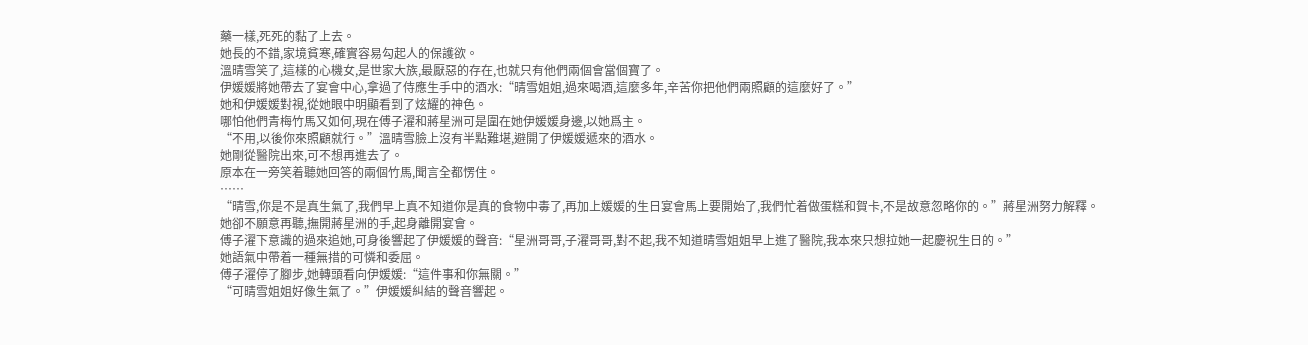藥一樣,死死的黏了上去。
她長的不錯,家境貧寒,確實容易勾起人的保護欲。
溫晴雪笑了,這樣的心機女,是世家大族,最厭惡的存在,也就只有他們兩個會當個寶了。
伊媛媛將她帶去了宴會中心,拿過了侍應生手中的酒水:“晴雪姐姐,過來喝酒,這麼多年,辛苦你把他們兩照顧的這麼好了。”
她和伊媛媛對視,從她眼中明顯看到了炫耀的神色。
哪怕他們青梅竹馬又如何,現在傅子濯和蔣星洲可是圍在她伊媛媛身邊,以她爲主。
“不用,以後你來照顧就行。”溫晴雪臉上沒有半點難堪,避開了伊媛媛遞來的酒水。
她剛從醫院出來,可不想再進去了。
原本在一旁笑着聽她回答的兩個竹馬,聞言全都愣住。
……
“晴雪,你是不是真生氣了,我們早上真不知道你是真的食物中毒了,再加上媛媛的生日宴會馬上要開始了,我們忙着做蛋糕和賀卡,不是故意忽略你的。”蔣星洲努力解釋。
她卻不願意再聽,撫開蔣星洲的手,起身離開宴會。
傅子濯下意識的過來追她,可身後響起了伊媛媛的聲音:“星洲哥哥,子濯哥哥,對不起,我不知道晴雪姐姐早上進了醫院,我本來只想拉她一起慶祝生日的。”
她語氣中帶着一種無措的可憐和委屈。
傅子濯停了腳步,她轉頭看向伊媛媛:“這件事和你無關。”
“可晴雪姐姐好像生氣了。”伊媛媛糾結的聲音響起。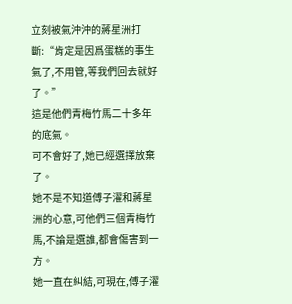立刻被氣沖沖的蔣星洲打斷:“肯定是因爲蛋糕的事生氣了,不用管,等我們回去就好了。”
這是他們青梅竹馬二十多年的底氣。
可不會好了,她已經選擇放棄了。
她不是不知道傅子濯和蔣星洲的心意,可他們三個青梅竹馬,不論是選誰,都會傷害到一方。
她一直在糾結,可現在,傅子濯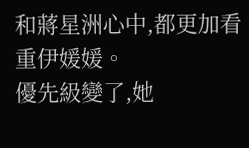和蔣星洲心中,都更加看重伊媛媛。
優先級變了,她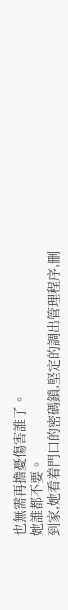也無需再擔憂傷害誰了。
她誰都不要。
到家,她看着門口的密碼鎖,堅定的調出管理程序,刪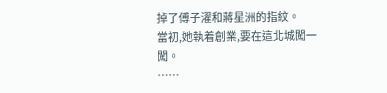掉了傅子濯和蔣星洲的指紋。
當初,她執着創業,要在這北城闖一闖。
……